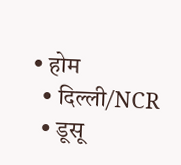• होम
  • दिल्ली/NCR
  • डूसू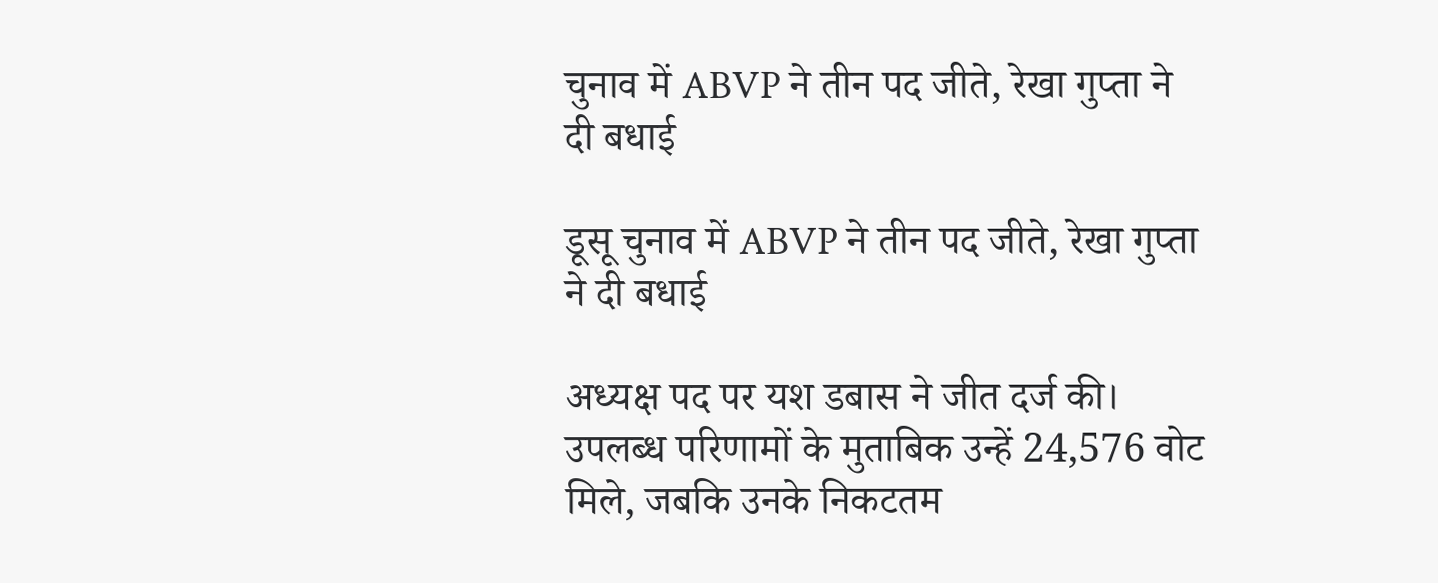चुनाव में ABVP ने तीन पद जीते, रेखा गुप्ता ने दी बधाई

डूसू चुनाव में ABVP ने तीन पद जीते, रेखा गुप्ता ने दी बधाई

अध्यक्ष पद पर यश डबास ने जीत दर्ज की। उपलब्ध परिणामों के मुताबिक उन्हें 24,576 वोट मिले, जबकि उनके निकटतम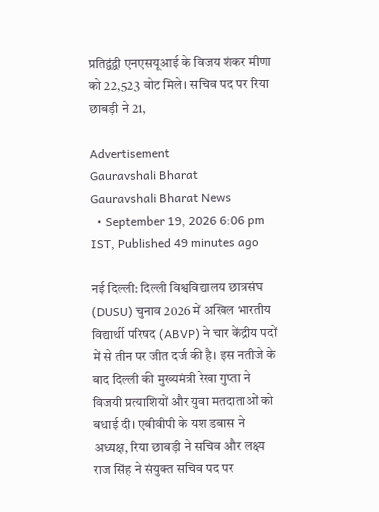प्रतिद्वंद्वी एनएसयूआई के विजय शंकर मीणा को 22,523 वोट मिले। सचिव पद पर रिया छाबड़ी ने 21,

Advertisement
Gauravshali Bharat
Gauravshali Bharat News
  • September 19, 2026 6:06 pm IST, Published 49 minutes ago

नई दिल्ली: दिल्ली विश्वविद्यालय छात्रसंघ (DUSU) चुनाव 2026 में अखिल भारतीय विद्यार्थी परिषद (ABVP) ने चार केंद्रीय पदों में से तीन पर जीत दर्ज की है। इस नतीजे के बाद दिल्ली की मुख्यमंत्री रेखा गुप्ता ने विजयी प्रत्याशियों और युवा मतदाताओं को बधाई दी। एबीवीपी के यश डबास ने अध्यक्ष, रिया छाबड़ी ने सचिव और लक्ष्य राज सिंह ने संयुक्त सचिव पद पर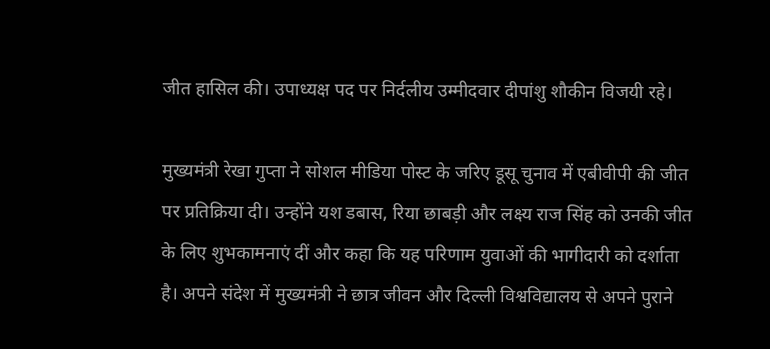जीत हासिल की। उपाध्यक्ष पद पर निर्दलीय उम्मीदवार दीपांशु शौकीन विजयी रहे।

मुख्यमंत्री रेखा गुप्ता ने सोशल मीडिया पोस्ट के जरिए डूसू चुनाव में एबीवीपी की जीत पर प्रतिक्रिया दी। उन्होंने यश डबास, रिया छाबड़ी और लक्ष्य राज सिंह को उनकी जीत के लिए शुभकामनाएं दीं और कहा कि यह परिणाम युवाओं की भागीदारी को दर्शाता है। अपने संदेश में मुख्यमंत्री ने छात्र जीवन और दिल्ली विश्वविद्यालय से अपने पुराने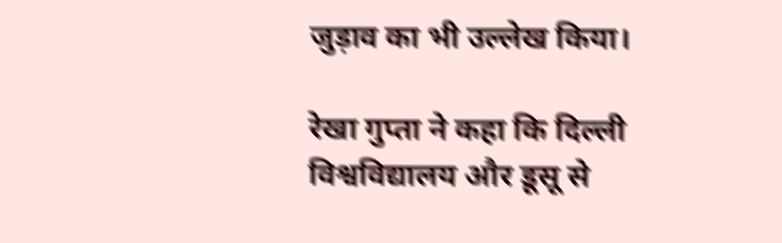जुड़ाव का भी उल्लेख किया।

रेखा गुप्ता ने कहा कि दिल्ली विश्वविद्यालय और डूसू से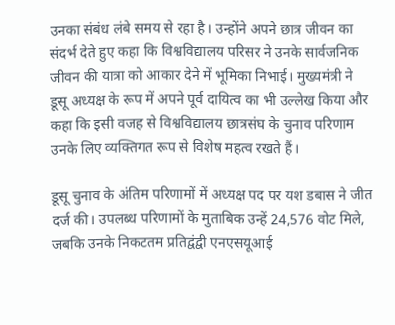उनका संबंध लंबे समय से रहा है। उन्होंने अपने छात्र जीवन का संदर्भ देते हुए कहा कि विश्वविद्यालय परिसर ने उनके सार्वजनिक जीवन की यात्रा को आकार देने में भूमिका निभाई। मुख्यमंत्री ने डूसू अध्यक्ष के रूप में अपने पूर्व दायित्व का भी उल्लेख किया और कहा कि इसी वजह से विश्वविद्यालय छात्रसंघ के चुनाव परिणाम उनके लिए व्यक्तिगत रूप से विशेष महत्व रखते हैं।

डूसू चुनाव के अंतिम परिणामों में अध्यक्ष पद पर यश डबास ने जीत दर्ज की। उपलब्ध परिणामों के मुताबिक उन्हें 24,576 वोट मिले, जबकि उनके निकटतम प्रतिद्वंद्वी एनएसयूआई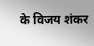के विजय शंकर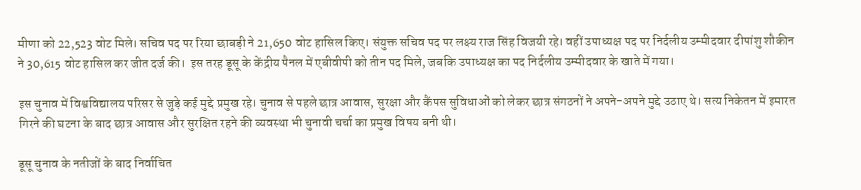मीणा को 22,523 वोट मिले। सचिव पद पर रिया छाबड़ी ने 21,650 वोट हासिल किए। संयुक्त सचिव पद पर लक्ष्य राज सिंह विजयी रहे। वहीं उपाध्यक्ष पद पर निर्दलीय उम्मीदवार दीपांशु शौकीन ने 30,615 वोट हासिल कर जीत दर्ज की।  इस तरह डूसू के केंद्रीय पैनल में एबीवीपी को तीन पद मिले, जबकि उपाध्यक्ष का पद निर्दलीय उम्मीदवार के खाते में गया।

इस चुनाव में विश्वविद्यालय परिसर से जुड़े कई मुद्दे प्रमुख रहे। चुनाव से पहले छात्र आवास, सुरक्षा और कैंपस सुविधाओं को लेकर छात्र संगठनों ने अपने-अपने मुद्दे उठाए थे। सत्य निकेतन में इमारत गिरने की घटना के बाद छात्र आवास और सुरक्षित रहने की व्यवस्था भी चुनावी चर्चा का प्रमुख विषय बनी थी।

डूसू चुनाव के नतीजों के बाद निर्वाचित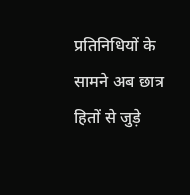प्रतिनिधियों के सामने अब छात्र हितों से जुड़े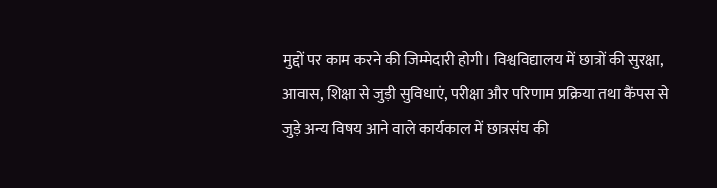मुद्दों पर काम करने की जिम्मेदारी होगी। विश्वविद्यालय में छात्रों की सुरक्षा, आवास, शिक्षा से जुड़ी सुविधाएं, परीक्षा और परिणाम प्रक्रिया तथा कैंपस से जुड़े अन्य विषय आने वाले कार्यकाल में छात्रसंघ की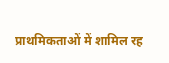प्राथमिकताओं में शामिल रह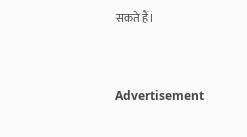सकते हैं।



Advertisement